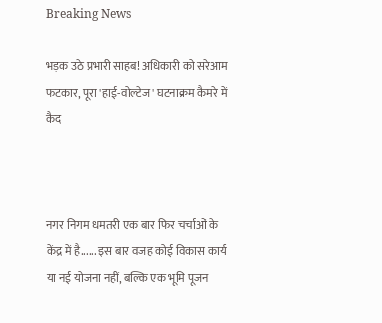Breaking News

भड़क उठे प्रभारी साहब! अधिकारी को सरेआम फटकार, पूरा 'हाई-वोल्टेज' घटनाक्रम कैमरे में कैद



नगर निगम धमतरी एक बार फिर चर्चाओं के केंद्र में है...... इस बार वजह कोई विकास कार्य या नई योजना नहीं, बल्कि एक भूमि पूजन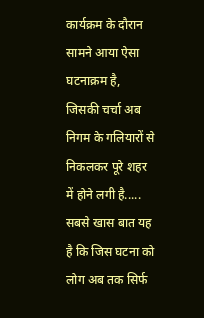कार्यक्रम के दौरान सामने आया ऐसा घटनाक्रम है, जिसकी चर्चा अब निगम के गलियारों से निकलकर पूरे शहर में होने लगी है..... सबसे खास बात यह है कि जिस घटना को लोग अब तक सिर्फ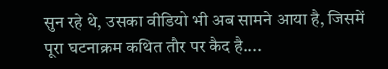सुन रहे थे, उसका वीडियो भी अब सामने आया है, जिसमें पूरा घटनाक्रम कथित तौर पर कैद है....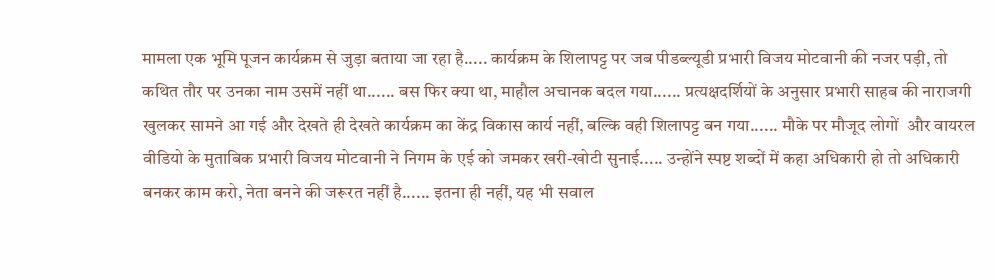मामला एक भूमि पूजन कार्यक्रम से जुड़ा बताया जा रहा है..... कार्यक्रम के शिलापट्ट पर जब पीडब्ल्यूडी प्रभारी विजय मोटवानी की नजर पड़ी, तो कथित तौर पर उनका नाम उसमें नहीं था...... बस फिर क्या था, माहौल अचानक बदल गया...... प्रत्यक्षदर्शियों के अनुसार प्रभारी साहब की नाराजगी खुलकर सामने आ गई और देखते ही देखते कार्यक्रम का केंद्र विकास कार्य नहीं, बल्कि वही शिलापट्ट बन गया...... मौके पर मौजूद लोगों  और वायरल वीडियो के मुताबिक प्रभारी विजय मोटवानी ने निगम के एई को जमकर खरी-खोटी सुनाई..... उन्होंने स्पष्ट शब्दों में कहा अधिकारी हो तो अधिकारी बनकर काम करो, नेता बनने की जरूरत नहीं है...... इतना ही नहीं, यह भी सवाल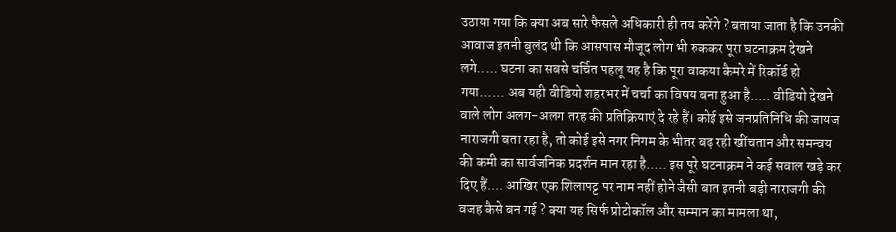उठाया गया कि क्या अब सारे फैसले अधिकारी ही तय करेंगे ? बताया जाता है कि उनकी आवाज इतनी बुलंद थी कि आसपास मौजूद लोग भी रुककर पूरा घटनाक्रम देखने लगे..... घटना का सबसे चर्चित पहलू यह है कि पूरा वाकया कैमरे में रिकॉर्ड हो गया...... अब यही वीडियो शहरभर में चर्चा का विषय बना हुआ है..... वीडियो देखने वाले लोग अलग-अलग तरह की प्रतिक्रियाएं दे रहे हैं। कोई इसे जनप्रतिनिधि की जायज नाराजगी बता रहा है, तो कोई इसे नगर निगम के भीतर बढ़ रही खींचतान और समन्वय की कमी का सार्वजनिक प्रदर्शन मान रहा है..... इस पूरे घटनाक्रम ने कई सवाल खड़े कर दिए हैं.... आखिर एक शिलापट्ट पर नाम नहीं होने जैसी बात इतनी बड़ी नाराजगी की वजह कैसे बन गई ? क्या यह सिर्फ प्रोटोकॉल और सम्मान का मामला था,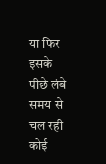या फिर इसके पीछे लंबे समय से चल रही कोई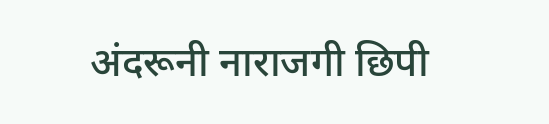अंदरूनी नाराजगी छिपी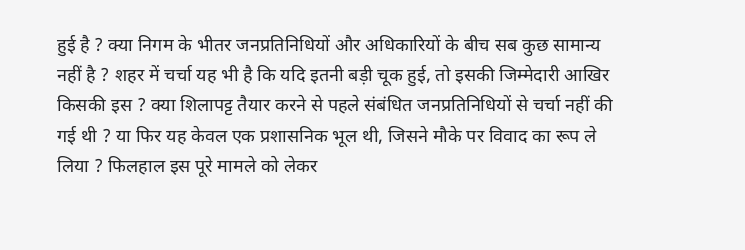हुई है ? क्या निगम के भीतर जनप्रतिनिधियों और अधिकारियों के बीच सब कुछ सामान्य नहीं है ? शहर में चर्चा यह भी है कि यदि इतनी बड़ी चूक हुई, तो इसकी जिम्मेदारी आखिर किसकी इस ? क्या शिलापट्ट तैयार करने से पहले संबंधित जनप्रतिनिधियों से चर्चा नहीं की गई थी ? या फिर यह केवल एक प्रशासनिक भूल थी, जिसने मौके पर विवाद का रूप ले लिया ? फिलहाल इस पूरे मामले को लेकर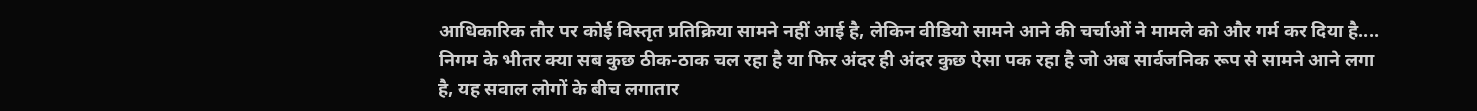आधिकारिक तौर पर कोई विस्तृत प्रतिक्रिया सामने नहीं आई है, लेकिन वीडियो सामने आने की चर्चाओं ने मामले को और गर्म कर दिया है.... निगम के भीतर क्या सब कुछ ठीक-ठाक चल रहा है या फिर अंदर ही अंदर कुछ ऐसा पक रहा है जो अब सार्वजनिक रूप से सामने आने लगा है, यह सवाल लोगों के बीच लगातार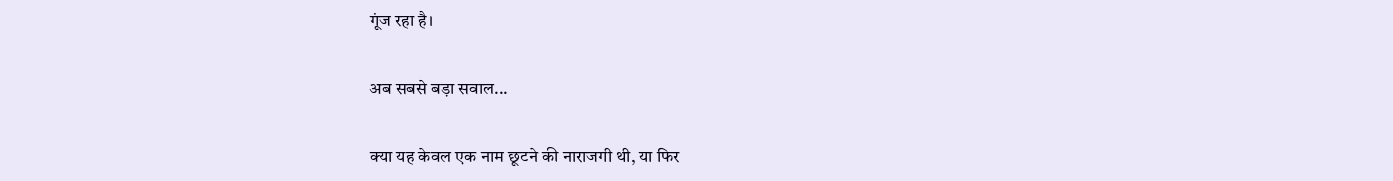गूंज रहा है।

अब सबसे बड़ा सवाल...

क्या यह केवल एक नाम छूटने की नाराजगी थी, या फिर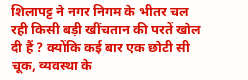शिलापट्ट ने नगर निगम के भीतर चल रही किसी बड़ी खींचतान की परतें खोल दी हैं ? क्योंकि कई बार एक छोटी सी चूक, व्यवस्था के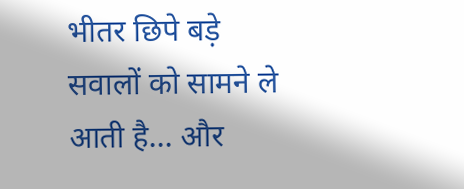भीतर छिपे बड़े सवालों को सामने ले आती है... और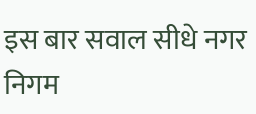इस बार सवाल सीधे नगर निगम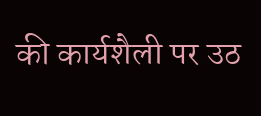की कार्यशैली पर उठ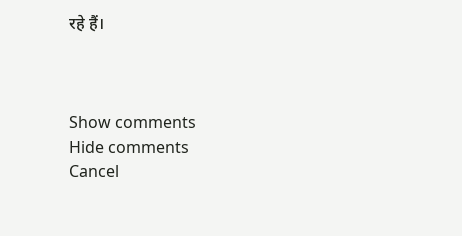रहे हैं।



Show comments
Hide comments
Cancel